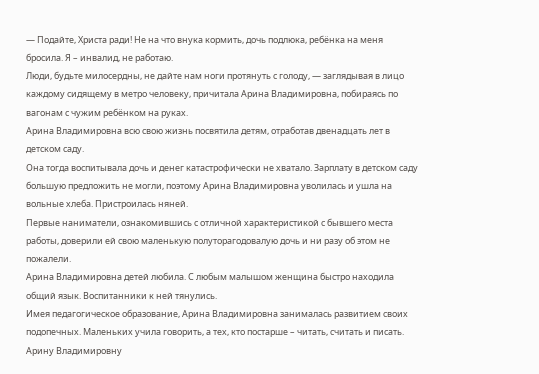— Подайте, Христа ради! Не на что внука кормить, дочь подлюка, ребёнка на меня бросила. Я – инвалид, не работаю.
Люди, будьте милосердны, не дайте нам ноги протянуть с голоду, — заглядывая в лицо каждому сидящему в метро человеку, причитала Арина Владимировна, побираясь по вагонам с чужим ребёнком на руках.
Арина Владимировна всю свою жизнь посвятила детям, отработав двенадцать лет в детском саду.
Она тогда воспитывала дочь и денег катастрофически не хватало. Зарплату в детском саду большую предложить не могли, поэтому Арина Владимировна уволилась и ушла на вольные хлеба. Пристроилась няней.
Первые наниматели, ознакомившись с отличной характеристикой с бывшего места работы, доверили ей свою маленькую полуторагодовалую дочь и ни разу об этом не пожалели.
Арина Владимировна детей любила. С любым малышом женщина быстро находила общий язык. Воспитанники к ней тянулись.
Имея педагогическое образование, Арина Владимировна занималась развитием своих подопечных. Маленьких учила говорить, а тех, кто постарше – читать, считать и писать.
Арину Владимировну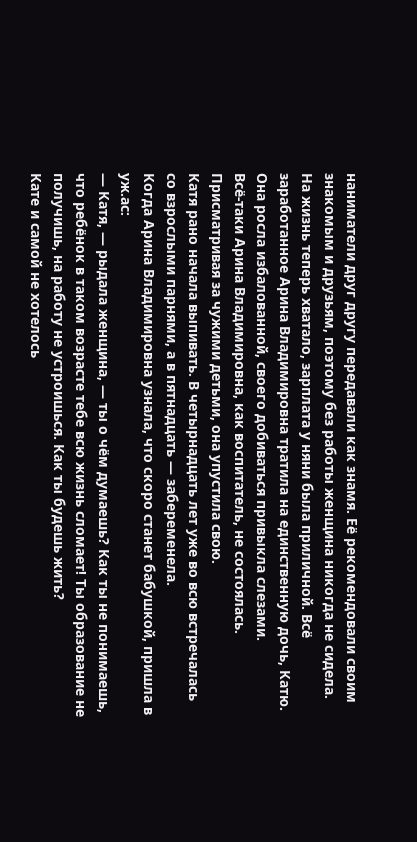наниматели друг другу передавали как знамя. Её рекомендовали своим знакомым и друзьям, поэтому без работы женщина никогда не сидела.
На жизнь теперь хватало, зарплата у няни была приличной. Всё заработанное Арина Владимировна тратила на единственную дочь, Катю. Она росла избалованной, своего добиваться привыкла слезами.
Всё-таки Арина Владимировна, как воспитатель, не состоялась. Присматривая за чужими детьми, она упустила свою.
Катя рано начала выпивать. В четырнадцать лет уже во всю встречалась со взрослыми парнями, а в пятнадцать — забеременела.
Когда Арина Владимировна узнала, что скоро станет бабушкой, пришла в уж.ас:
— Катя, — рыдала женщина, — ты о чём думаешь? Как ты не понимаешь, что ребёнок в таком возрасте тебе всю жизнь сломает! Ты образование не получишь, на работу не устроишься. Как ты будешь жить?
Кате и самой не хотелось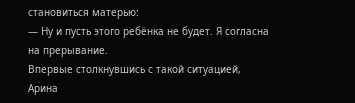становиться матерью:
— Ну и пусть этого ребёнка не будет. Я согласна на прерывание.
Впервые столкнувшись с такой ситуацией, Арина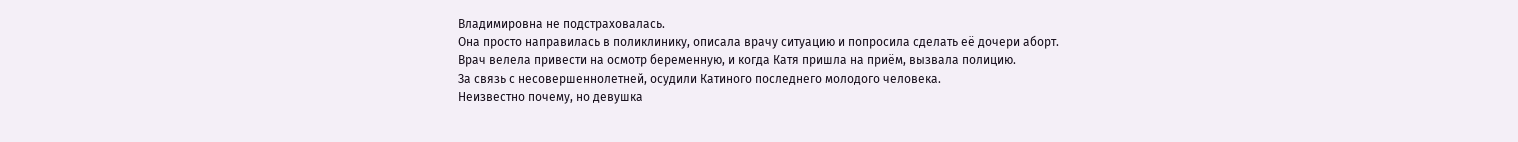Владимировна не подстраховалась.
Она просто направилась в поликлинику, описала врачу ситуацию и попросила сделать её дочери аборт.
Врач велела привести на осмотр беременную, и когда Катя пришла на приём, вызвала полицию.
За связь с несовершеннолетней, осудили Катиного последнего молодого человека.
Неизвестно почему, но девушка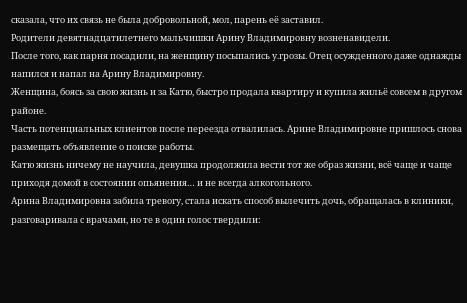сказала, что их связь не была добровольной, мол, парень её заставил.
Родители девятнадцатилетнего мальчишки Арину Владимировну возненавидели.
После того, как парня посадили, на женщину посыпались у.грозы. Отец осужденного даже однажды напился и напал на Арину Владимировну.
Женщина, боясь за свою жизнь и за Катю, быстро продала квартиру и купила жильё совсем в другом районе.
Часть потенциальных клиентов после переезда отвалилась. Арине Владимировне пришлось снова размещать объявление о поиске работы.
Катю жизнь ничему не научила, девушка продолжила вести тот же образ жизни, всё чаще и чаще приходя домой в состоянии опьянения… и не всегда алкогольного.
Арина Владимировна забила тревогу, стала искать способ вылечить дочь, обращалась в клиники, разговаривала с врачами, но те в один голос твердили: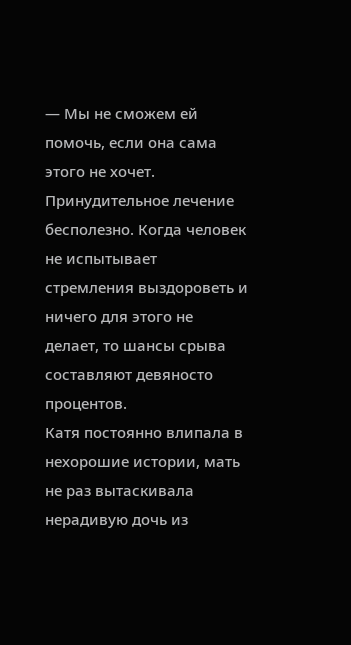— Мы не сможем ей помочь, если она сама этого не хочет. Принудительное лечение бесполезно. Когда человек не испытывает стремления выздороветь и ничего для этого не делает, то шансы срыва составляют девяносто процентов.
Катя постоянно влипала в нехорошие истории, мать не раз вытаскивала нерадивую дочь из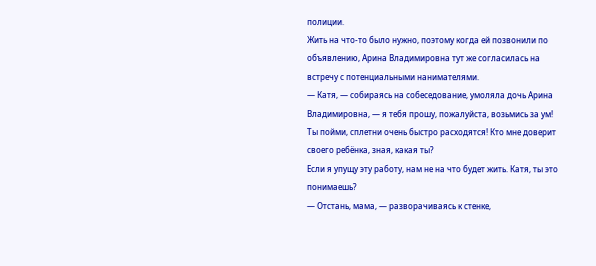полиции.
Жить на что-то было нужно, поэтому когда ей позвонили по объявлению, Арина Владимировна тут же согласилась на встречу с потенциальными нанимателями.
— Катя, — собираясь на собеседование, умоляла дочь Арина Владимировна, — я тебя прошу, пожалуйста, возьмись за ум!
Ты пойми, сплетни очень быстро расходятся! Кто мне доверит своего ребёнка, зная, какая ты?
Если я упущу эту работу, нам не на что будет жить. Катя, ты это понимаешь?
— Отстань, мама, — разворачиваясь к стенке,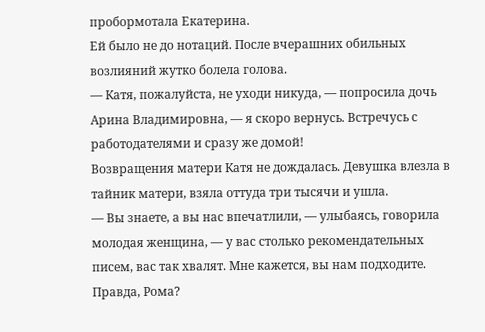пробормотала Екатерина.
Ей было не до нотаций. После вчерашних обильных возлияний жутко болела голова.
— Катя, пожалуйста, не уходи никуда, — попросила дочь Арина Владимировна, — я скоро вернусь. Встречусь с работодателями и сразу же домой!
Возвращения матери Катя не дождалась. Девушка влезла в тайник матери, взяла оттуда три тысячи и ушла.
— Вы знаете, а вы нас впечатлили, — улыбаясь, говорила молодая женщина, — у вас столько рекомендательных писем, вас так хвалят. Мне кажется, вы нам подходите. Правда, Рома?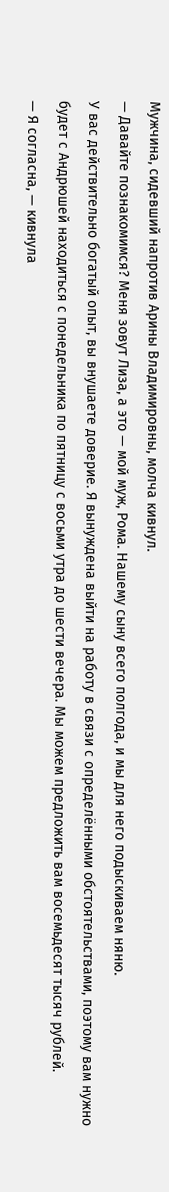Мужчина, сидевший напротив Арины Владимировны, молча кивнул.
— Давайте познакомимся? Меня зовут Лиза, а это — мой муж, Рома. Нашему сыну всего полгода, и мы для него подыскиваем няню.
У вас действительно богатый опыт, вы внушаете доверие. Я вынуждена выйти на работу в связи с определёнными обстоятельствами, поэтому вам нужно будет с Андрюшей находиться с понедельника по пятницу с восьми утра до шести вечера. Мы можем предложить вам восемьдесят тысяч рублей.
— Я согласна, — кивнула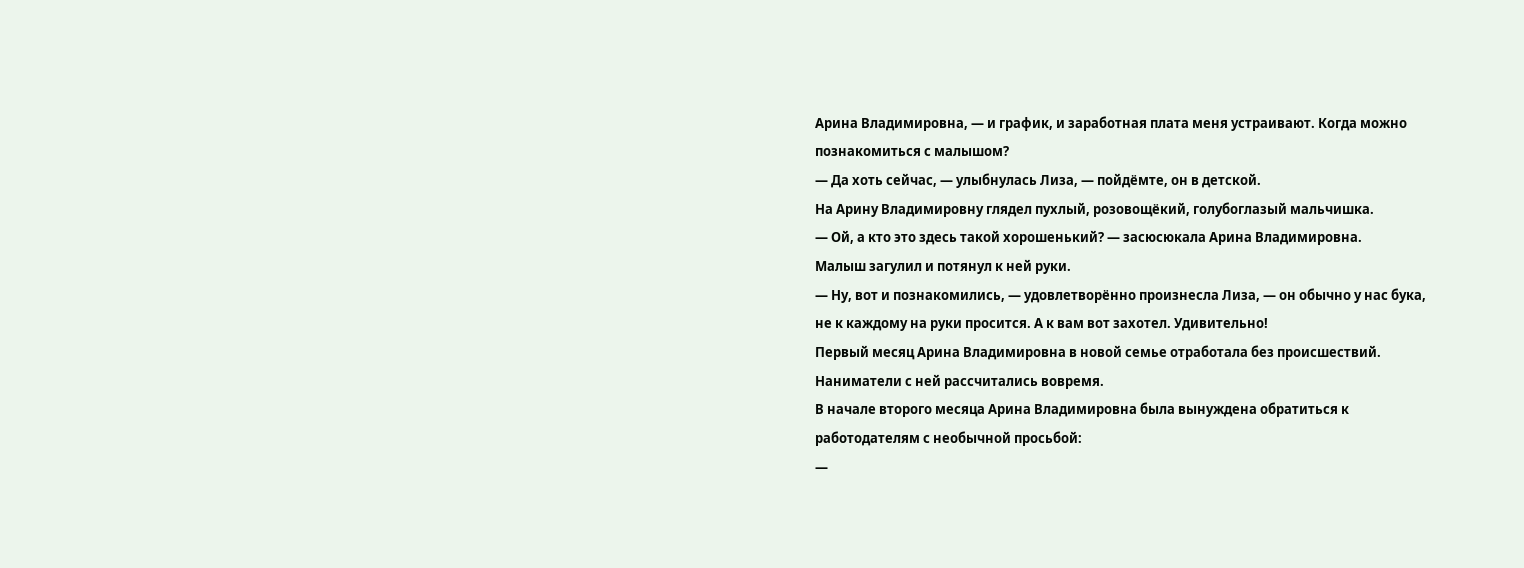Арина Владимировна, — и график, и заработная плата меня устраивают. Когда можно познакомиться с малышом?
— Да хоть сейчас, — улыбнулась Лиза, — пойдёмте, он в детской.
На Арину Владимировну глядел пухлый, розовощёкий, голубоглазый мальчишка.
— Ой, а кто это здесь такой хорошенький? — засюсюкала Арина Владимировна.
Малыш загулил и потянул к ней руки.
— Ну, вот и познакомились, — удовлетворённо произнесла Лиза, — он обычно у нас бука, не к каждому на руки просится. А к вам вот захотел. Удивительно!
Первый месяц Арина Владимировна в новой семье отработала без происшествий. Наниматели с ней рассчитались вовремя.
В начале второго месяца Арина Владимировна была вынуждена обратиться к работодателям с необычной просьбой:
—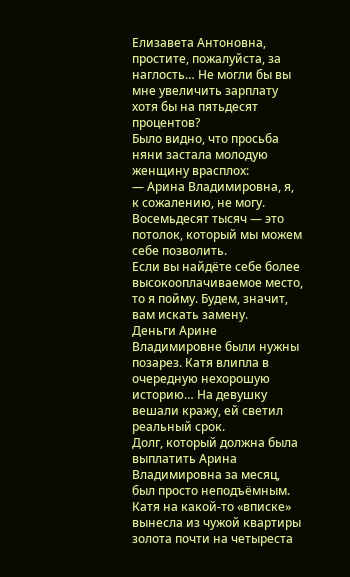Елизавета Антоновна, простите, пожалуйста, за наглость… Не могли бы вы мне увеличить зарплату хотя бы на пятьдесят процентов?
Было видно, что просьба няни застала молодую женщину врасплох:
— Арина Владимировна, я, к сожалению, не могу. Восемьдесят тысяч — это потолок, который мы можем себе позволить.
Если вы найдёте себе более высокооплачиваемое место, то я пойму. Будем, значит, вам искать замену.
Деньги Арине Владимировне были нужны позарез. Катя влипла в очередную нехорошую историю… На девушку вешали кражу, ей светил реальный срок.
Долг, который должна была выплатить Арина Владимировна за месяц, был просто неподъёмным.
Катя на какой-то «вписке» вынесла из чужой квартиры золота почти на четыреста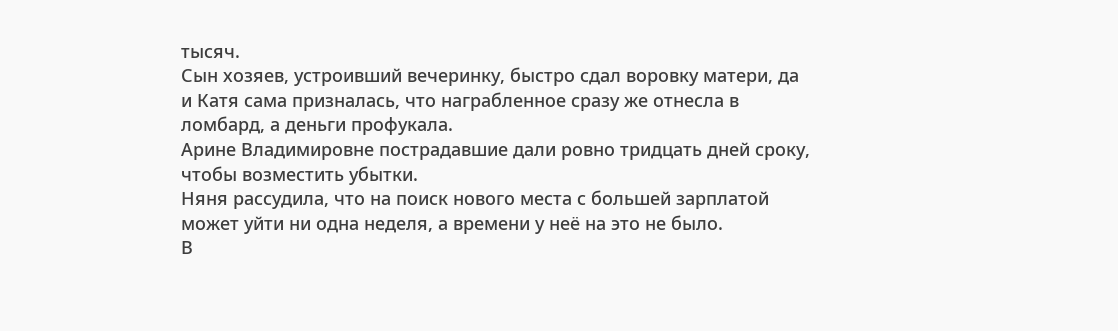тысяч.
Сын хозяев, устроивший вечеринку, быстро сдал воровку матери, да и Катя сама призналась, что награбленное сразу же отнесла в ломбард, а деньги профукала.
Арине Владимировне пострадавшие дали ровно тридцать дней сроку, чтобы возместить убытки.
Няня рассудила, что на поиск нового места с большей зарплатой может уйти ни одна неделя, а времени у неё на это не было.
В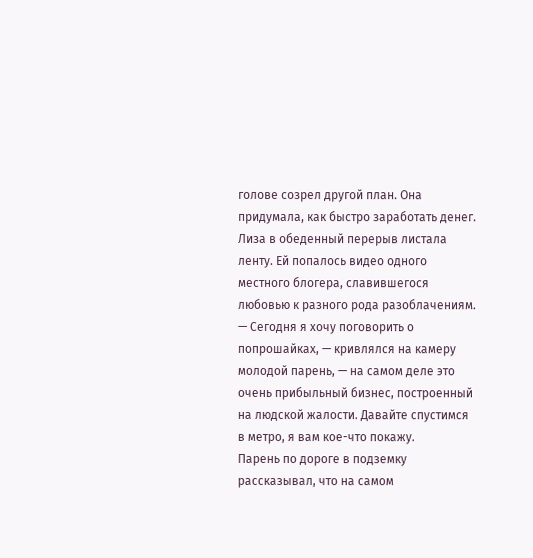голове созрел другой план. Она придумала, как быстро заработать денег.
Лиза в обеденный перерыв листала ленту. Ей попалось видео одного местного блогера, славившегося любовью к разного рода разоблачениям.
— Сегодня я хочу поговорить о попрошайках, — кривлялся на камеру молодой парень, — на самом деле это очень прибыльный бизнес, построенный на людской жалости. Давайте спустимся в метро, я вам кое-что покажу.
Парень по дороге в подземку рассказывал, что на самом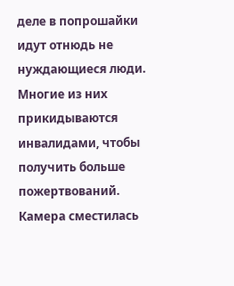деле в попрошайки идут отнюдь не нуждающиеся люди. Многие из них прикидываются инвалидами, чтобы получить больше пожертвований. Камера сместилась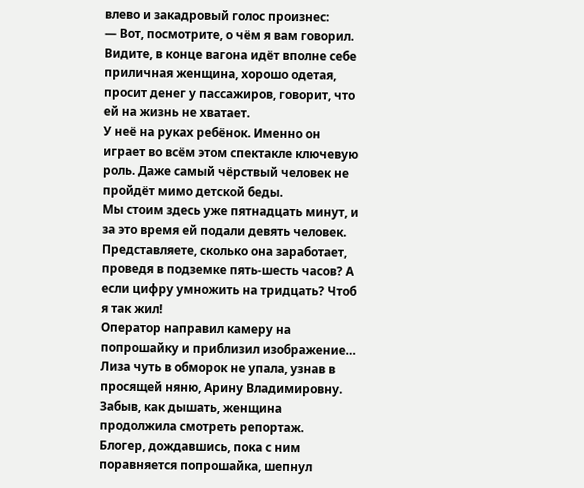влево и закадровый голос произнес:
— Вот, посмотрите, о чём я вам говорил. Видите, в конце вагона идёт вполне себе приличная женщина, хорошо одетая, просит денег у пассажиров, говорит, что ей на жизнь не хватает.
У неё на руках ребёнок. Именно он играет во всём этом спектакле ключевую роль. Даже самый чёрствый человек не пройдёт мимо детской беды.
Мы стоим здесь уже пятнадцать минут, и за это время ей подали девять человек. Представляете, сколько она заработает, проведя в подземке пять-шесть часов? А если цифру умножить на тридцать? Чтоб я так жил!
Оператор направил камеру на попрошайку и приблизил изображение…
Лиза чуть в обморок не упала, узнав в просящей няню, Арину Владимировну.
Забыв, как дышать, женщина продолжила смотреть репортаж.
Блогер, дождавшись, пока с ним поравняется попрошайка, шепнул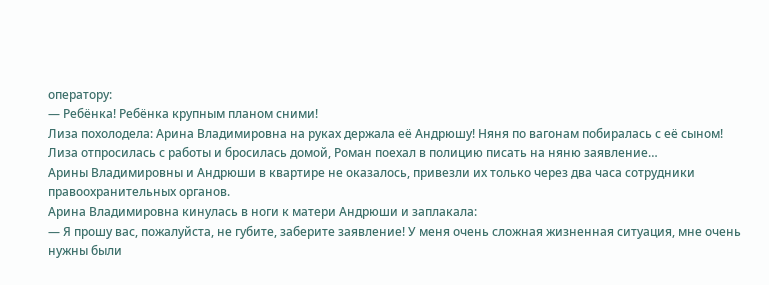оператору:
— Ребёнка! Ребёнка крупным планом сними!
Лиза похолодела: Арина Владимировна на руках держала её Андрюшу! Няня по вагонам побиралась с её сыном!
Лиза отпросилась с работы и бросилась домой, Роман поехал в полицию писать на няню заявление…
Арины Владимировны и Андрюши в квартире не оказалось, привезли их только через два часа сотрудники правоохранительных органов.
Арина Владимировна кинулась в ноги к матери Андрюши и заплакала:
— Я прошу вас, пожалуйста, не губите, заберите заявление! У меня очень сложная жизненная ситуация, мне очень нужны были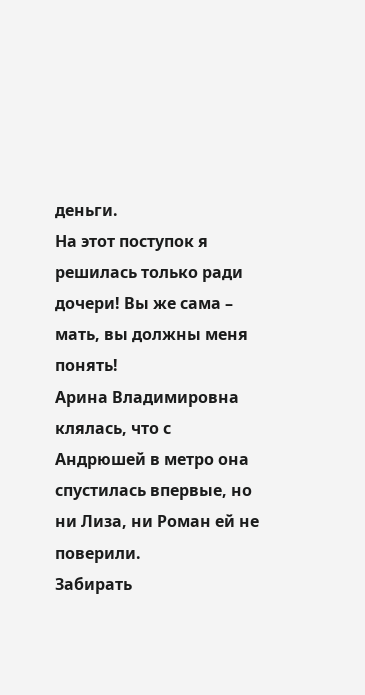деньги.
На этот поступок я решилась только ради дочери! Вы же сама – мать, вы должны меня понять!
Арина Владимировна клялась, что с Андрюшей в метро она спустилась впервые, но ни Лиза, ни Роман ей не поверили.
Забирать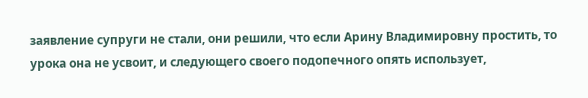заявление супруги не стали, они решили, что если Арину Владимировну простить, то урока она не усвоит, и следующего своего подопечного опять использует,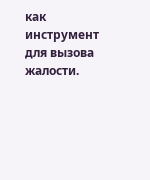как инструмент для вызова жалости.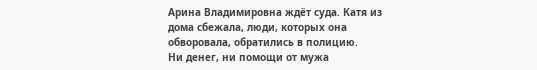Арина Владимировна ждёт суда. Катя из дома сбежала, люди, которых она обворовала, обратились в полицию.
Ни денег, ни помощи от мужа